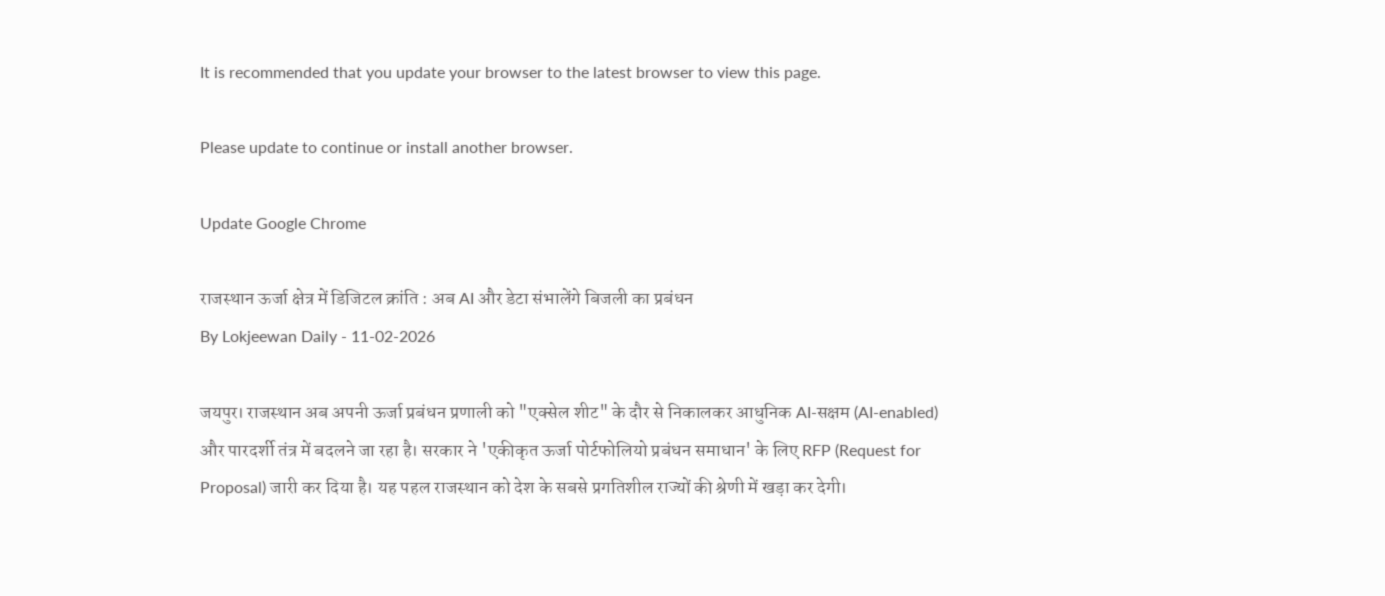It is recommended that you update your browser to the latest browser to view this page.

Please update to continue or install another browser.

Update Google Chrome

राजस्थान ऊर्जा क्षेत्र में डिजिटल क्रांति : अब AI और डेटा संभालेंगे बिजली का प्रबंधन
By Lokjeewan Daily - 11-02-2026

जयपुर। राजस्थान अब अपनी ऊर्जा प्रबंधन प्रणाली को "एक्सेल शीट" के दौर से निकालकर आधुनिक AI-सक्षम (AI-enabled) और पारदर्शी तंत्र में बदलने जा रहा है। सरकार ने 'एकीकृत ऊर्जा पोर्टफोलियो प्रबंधन समाधान' के लिए RFP (Request for Proposal) जारी कर दिया है। यह पहल राजस्थान को देश के सबसे प्रगतिशील राज्यों की श्रेणी में खड़ा कर देगी।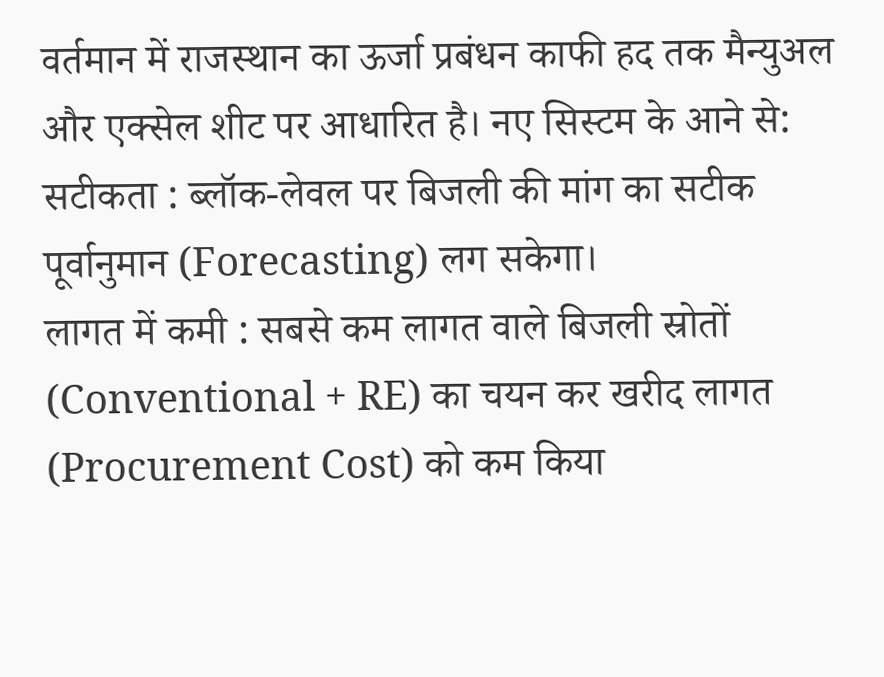वर्तमान में राजस्थान का ऊर्जा प्रबंधन काफी हद तक मैन्युअल और एक्सेल शीट पर आधारित है। नए सिस्टम के आने से:
सटीकता : ब्लॉक-लेवल पर बिजली की मांग का सटीक पूर्वानुमान (Forecasting) लग सकेगा।
लागत में कमी : सबसे कम लागत वाले बिजली स्रोतों (Conventional + RE) का चयन कर खरीद लागत (Procurement Cost) को कम किया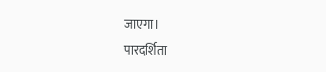जाएगा।
पारदर्शिता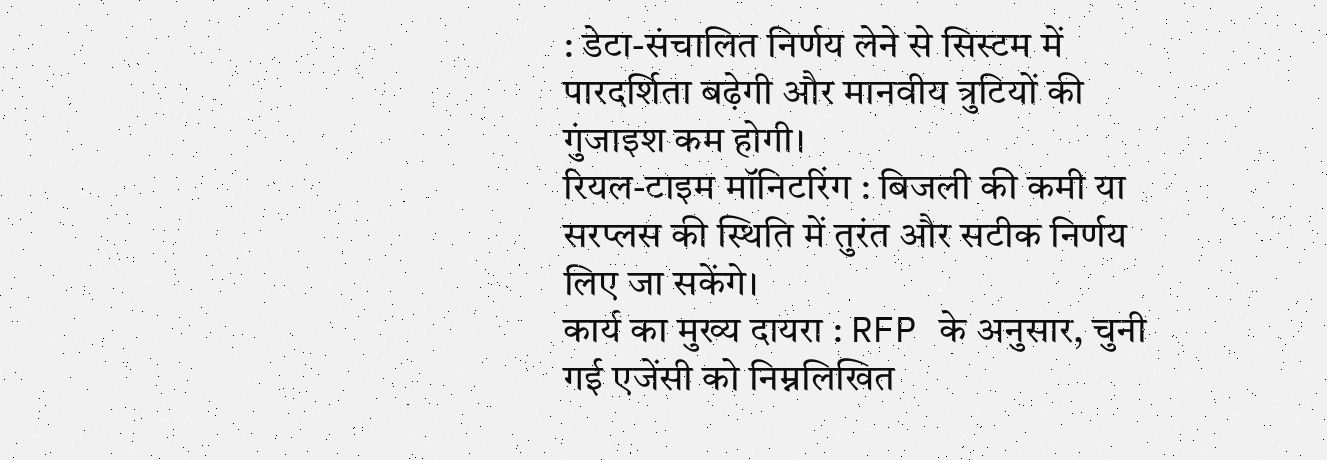: डेटा-संचालित निर्णय लेने से सिस्टम में पारदर्शिता बढ़ेगी और मानवीय त्रुटियों की गुंजाइश कम होगी।
रियल-टाइम मॉनिटरिंग : बिजली की कमी या सरप्लस की स्थिति में तुरंत और सटीक निर्णय लिए जा सकेंगे।
कार्य का मुख्य दायरा : RFP के अनुसार, चुनी गई एजेंसी को निम्नलिखित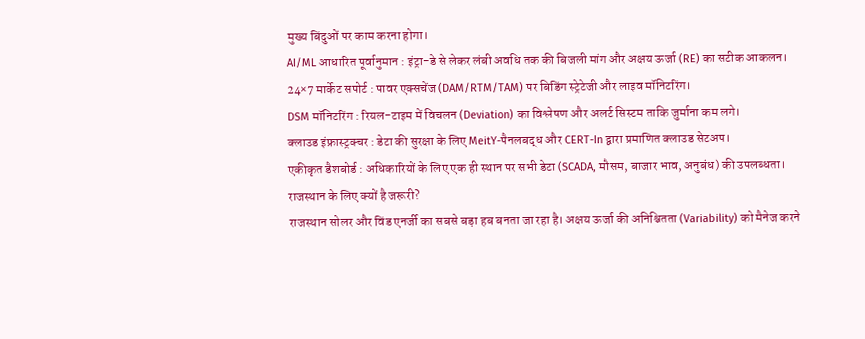मुख्य बिंदुओं पर काम करना होगा।
AI/ML आधारित पूर्वानुमान : इंट्रा-डे से लेकर लंबी अवधि तक की बिजली मांग और अक्षय ऊर्जा (RE) का सटीक आकलन।
24×7 मार्केट सपोर्ट : पावर एक्सचेंज (DAM/RTM/TAM) पर बिडिंग स्ट्रेटेजी और लाइव मॉनिटरिंग।
DSM मॉनिटरिंग : रियल-टाइम में विचलन (Deviation) का विश्लेषण और अलर्ट सिस्टम ताकि जुर्माना कम लगे।
क्लाउड इंफ्रास्ट्रक्चर : डेटा की सुरक्षा के लिए MeitY-पैनलबद्ध और CERT-In द्वारा प्रमाणित क्लाउड सेटअप।
एकीकृत डैशबोर्ड : अधिकारियों के लिए एक ही स्थान पर सभी डेटा (SCADA, मौसम, बाजार भाव, अनुबंध) की उपलब्धता।
राजस्थान के लिए क्यों है जरूरी?
राजस्थान सोलर और विंड एनर्जी का सबसे बड़ा हब बनता जा रहा है। अक्षय ऊर्जा की अनिश्चितता (Variability) को मैनेज करने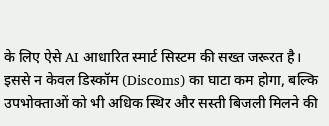के लिए ऐसे AI आधारित स्मार्ट सिस्टम की सख्त जरूरत है। इससे न केवल डिस्कॉम (Discoms) का घाटा कम होगा, बल्कि उपभोक्ताओं को भी अधिक स्थिर और सस्ती बिजली मिलने की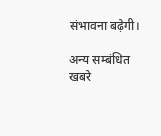संभावना बढ़ेगी।

अन्य सम्बंधित खबरे